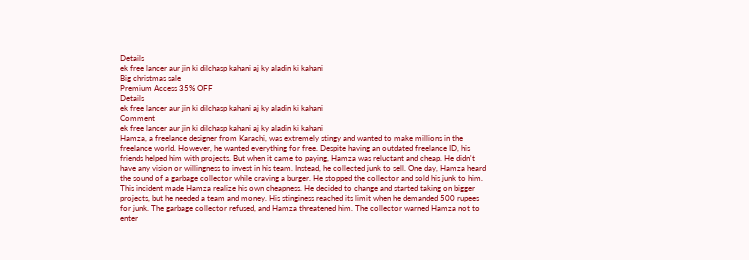Details
ek free lancer aur jin ki dilchasp kahani aj ky aladin ki kahani
Big christmas sale
Premium Access 35% OFF
Details
ek free lancer aur jin ki dilchasp kahani aj ky aladin ki kahani
Comment
ek free lancer aur jin ki dilchasp kahani aj ky aladin ki kahani
Hamza, a freelance designer from Karachi, was extremely stingy and wanted to make millions in the freelance world. However, he wanted everything for free. Despite having an outdated freelance ID, his friends helped him with projects. But when it came to paying, Hamza was reluctant and cheap. He didn't have any vision or willingness to invest in his team. Instead, he collected junk to sell. One day, Hamza heard the sound of a garbage collector while craving a burger. He stopped the collector and sold his junk to him. This incident made Hamza realize his own cheapness. He decided to change and started taking on bigger projects, but he needed a team and money. His stinginess reached its limit when he demanded 500 rupees for junk. The garbage collector refused, and Hamza threatened him. The collector warned Hamza not to enter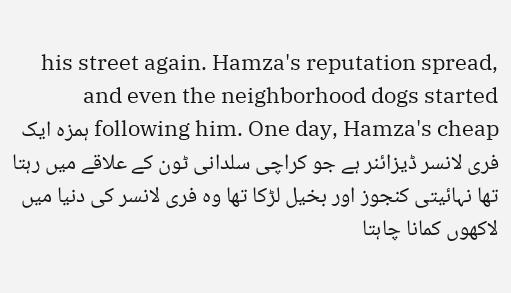his street again. Hamza's reputation spread, and even the neighborhood dogs started following him. One day, Hamza's cheap ہمزہ ایک فری لانسر ڈیزائنر ہے جو کراچی سلدانی ٹون کے علاقے میں رہتا تھا نہائیتی کنجوز اور بخیل لڑکا تھا وہ فری لانسر کی دنیا میں لاکھوں کمانا چاہتا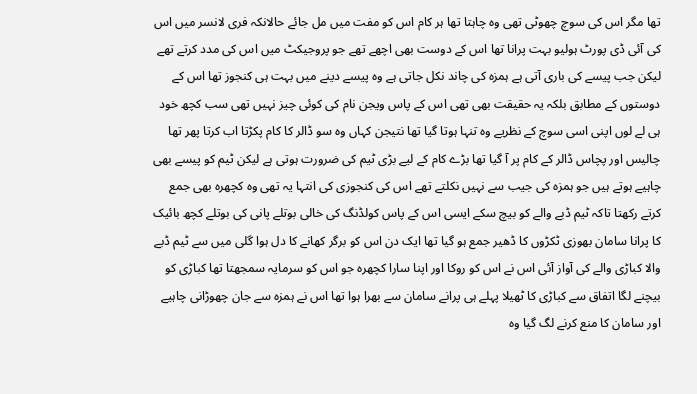تھا مگر اس کی سوچ چھوٹی تھی وہ چاہتا تھا ہر کام اس کو مفت میں مل جائے حالانکہ فری لانسر میں اس کی آئی ڈی پورٹ ہولیو بہت پرانا تھا اس کے دوست بھی اچھے تھے جو پروجیکٹ میں اس کی مدد کرتے تھے لیکن جب پیسے کی باری آتی ہے ہمزہ کی چاند نکل جاتی ہے وہ پیسے دینے میں بہت ہی کنجوز تھا اس کے دوستوں کے مطابق بلکہ یہ حقیقت بھی تھی اس کے پاس ویجن نام کی کوئی چیز نہیں تھی سب کچھ خود ہی لے لوں اپنی اسی سوچ کے نظریے وہ تنہا ہوتا گیا تھا نتیجن کہاں وہ سو ڈالر کا کام پکڑتا اب کرتا پھر تھا چالیس اور پچاس ڈالر کے کام پر آ گیا تھا بڑے کام کے لیے بڑی ٹیم کی ضرورت ہوتی ہے لیکن ٹیم کو پیسے بھی چاہیے ہوتے ہیں جو ہمزہ کی جیب سے نہیں نکلتے تھے اس کی کنجوزی کی انتہا یہ تھی وہ کچھرہ بھی جمع کرتے رکھتا تاکہ ٹیم ڈبے والے کو بیچ سکے ایسی اس کے پاس کولڈنگ کی خالی بوتلے پانی کی بوتلے کچھ بائیک کا پرانا سامان بھوزی ٹکڑوں کا ڈھیر جمع ہو گیا تھا ایک دن اس کو برگر کھانے کا دل ہوا گلی میں سے ٹیم ڈبے والا کباڑی والے کی آواز آئی اس نے اس کو روکا اور اپنا سارا کچھرہ جو اس کو سرمایہ سمجھتا تھا کباڑی کو بیچنے لگا اتفاق سے کباڑی کا ٹھیلا پہلے ہی پرانے سامان سے بھرا ہوا تھا اس نے ہمزہ سے جان چھوڑانی چاہیے اور سامان کا منع کرنے لگ گیا وہ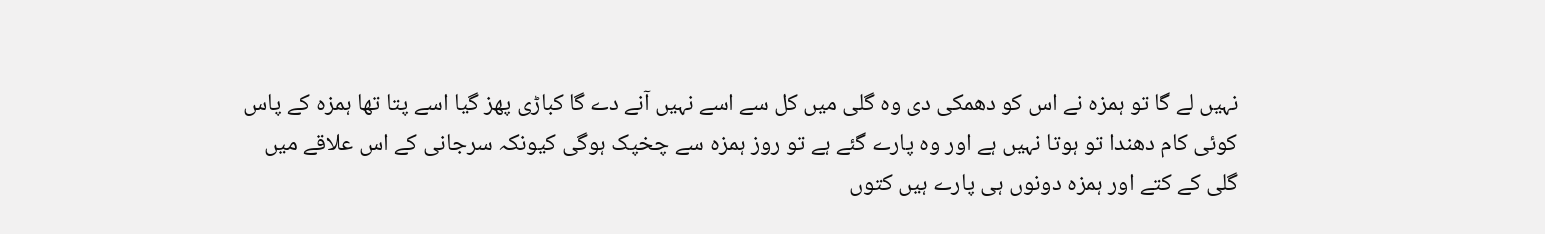نہیں لے گا تو ہمزہ نے اس کو دھمکی دی وہ گلی میں کل سے اسے نہیں آنے دے گا کباڑی پھز گیا اسے پتا تھا ہمزہ کے پاس کوئی کام دھندا تو ہوتا نہیں ہے اور وہ پارے گئے ہے تو روز ہمزہ سے چخپک ہوگی کیونکہ سرجانی کے اس علاقے میں گلی کے کتے اور ہمزہ دونوں ہی پارے ہیں کتوں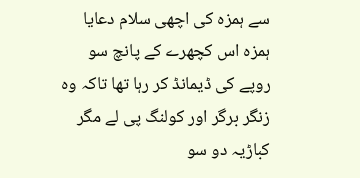سے ہمزہ کی اچھی سلام دعایا ہمزہ اس کچھرے کے پانچ سو روپے کی ڈیمانڈ کر رہا تھا تاکہ وہ زنگر برگر اور کولنگ پی لے مگر کباڑیہ دو سو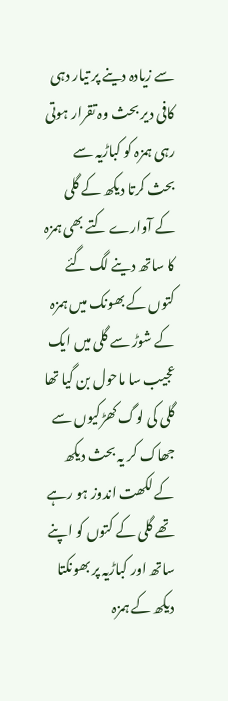سے زیادہ دینے پر تیار دہی کافی دیر بحث وہ تقرار ہوتی رہی ہمزہ کو کباڑیہ سے بحث کرتا دیکھ کے گلی کے آوارے کتے بھی ہمزہ کا ساتھ دینے لگ گئے کتوں کے بھونک میں ہمزہ کے شوڑ سے گلی میں ایک عجیب سا ماحول بن گیا تھا گلی کی لوگ کھڑکیوں سے جھاک کر یہ بحث دیکھ کے لکھت اندوز ہو رہے تھے گلی کے کتوں کو اپنے ساتھ اور کباڑیہ پر بھونکتا دیکھ کے ہمزہ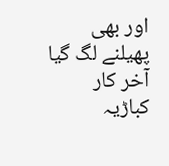اور بھی پھیلنے لگ گیا آخر کار کباڑیہ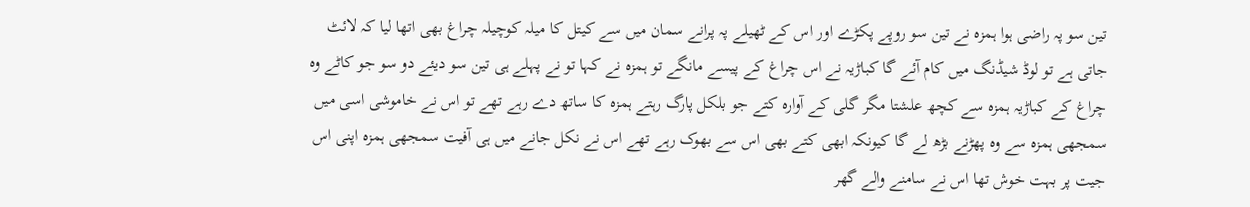تین سو پہ راضی ہوا ہمزہ نے تین سو روپے پکڑے اور اس کے ٹھیلے پہ پرانے سمان میں سے کیتل کا میلہ کوچیلہ چراغ بھی اتھا لیا کہ لائٹ جاتی ہے تو لوڈ شیڈنگ میں کام آئے گا کباڑیہ نے اس چراغ کے پیسے مانگے تو ہمزہ نے کہا تو نے پہلے ہی تین سو دیئے دو سو جو کاٹے وہ چراغ کے کباڑیہ ہمزہ سے کچھ علشتا مگر گلی کے آوارہ کتے جو بلکل پارگ رہتے ہمزہ کا ساتھ دے رہے تھے تو اس نے خاموشی اسی میں سمجھی ہمزہ سے وہ پھڑنے بڑھ لے گا کیونکہ ابھی کتے بھی اس سے بھوک رہے تھے اس نے نکل جانے میں ہی آفیت سمجھی ہمزہ اپنی اس جیت پر بہت خوش تھا اس نے سامنے والے گھر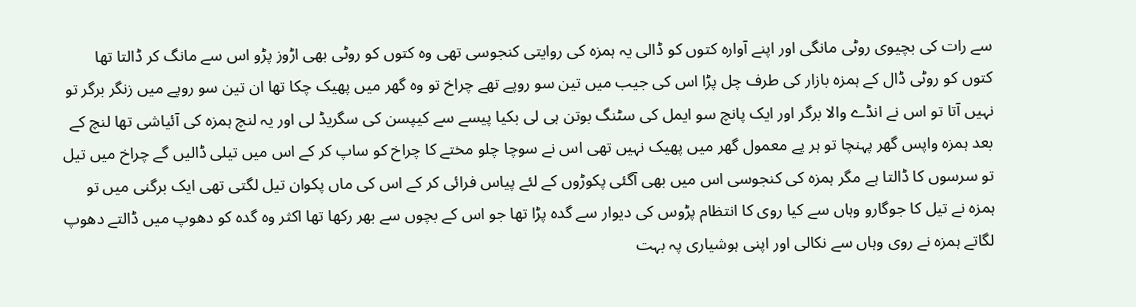سے رات کی بچیوی روٹی مانگی اور اپنے آوارہ کتوں کو ڈالی یہ ہمزہ کی روایتی کنجوسی تھی وہ کتوں کو روٹی بھی اڑوز پڑو اس سے مانگ کر ڈالتا تھا کتوں کو روٹی ڈال کے ہمزہ بازار کی طرف چل پڑا اس کی جیب میں تین سو روپے تھے چراخ تو وہ گھر میں پھیک چکا تھا ان تین سو روپے میں زنگر برگر تو نہیں آتا تو اس نے انڈے والا برگر اور ایک پانچ سو ایمل کی سٹنگ بوتن ہی لی بکیا پیسے سے کیپسن کی سگریڈ لی اور یہ لنچ ہمزہ کی آئیاشی تھا لنچ کے بعد ہمزہ واپس گھر پہنچا تو ہر پے معمول گھر میں پھیک نہیں تھی اس نے سوچا چلو مختے کا چراخ کو ساپ کر کے اس میں تیلی ڈالیں گے چراخ میں تیل تو سرسوں کا ڈالتا ہے مگر ہمزہ کی کنجوسی اس میں بھی آگئی پکوڑوں کے لئے پیاس فرائی کر کے اس کی ماں پکوان تیل لگتی تھی ایک برگنی میں تو ہمزہ نے تیل کا جوگارو وہاں سے کیا روی کا انتظام پڑوس کی دیوار سے گدہ پڑا تھا جو اس کے بچوں سے بھر رکھا تھا اکثر وہ گدہ کو دھوپ میں ڈالتے دھوپ لگاتے ہمزہ نے روی وہاں سے نکالی اور اپنی ہوشیاری پہ بہت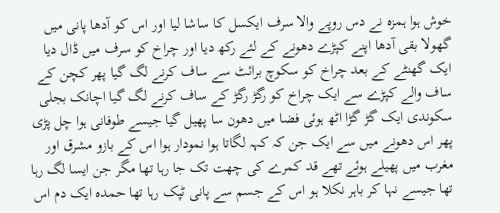خوش ہوا ہمزہ نے دس روپے والا سرف ایکسل کا ساشا لیا اور اس کو آدھا پانی میں گھولا بقی آدھا اپنے کپڑے دھونے کے لئے رکھ دیا اور چراخ کو سرف میں ڈال دیا ایک گھنٹے کے بعد چراخ کو سکوچ برائٹ سے ساف کرنے لگ گیا پھر کچن کے ساف والے کپڑے سے ایک چراخ کو رگڑ رگڑ کے ساف کرنے لگ گیا اچانک بجلی سکوندی ایک گڑ گڑا اٹھ ہوئی فضا میں دھون سا پھیل گیا جیسے طوفانی ہوا چل پڑی پھر اس دھونے میں سے ایک جن کہ کہہ لگاتا ہوا نمودار ہوا اس کے بازو مشرق اور مغرب میں پھیلے ہوئے تھے قد کمرے کی چھت تک جا رہا تھا مگر جن ایسا لگ رہا تھا جیسے نہا کر باہر نکلا ہو اس کے جسم سے پانی ٹپک رہا تھا حمدہ ایک دم اس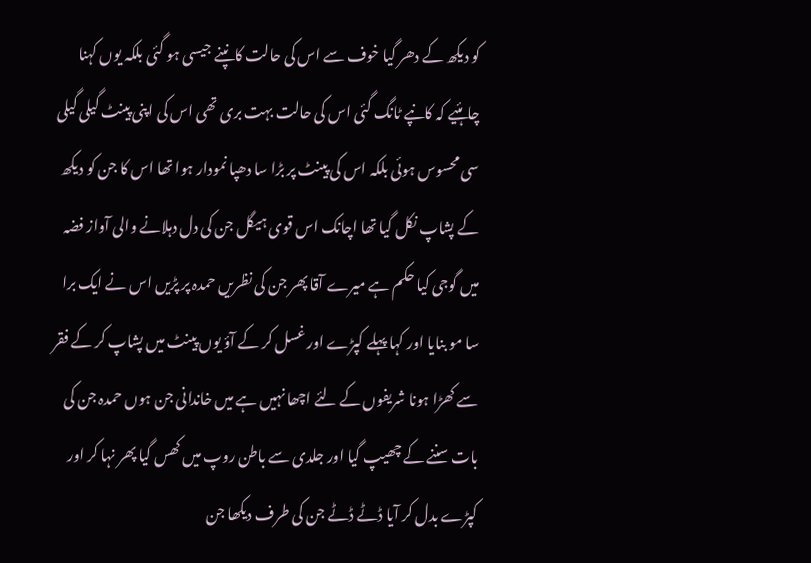کو دیکھ کے دھر گیا خوف سے اس کی حالت کانپنے جیسی ہو گئی بلکہ یوں کہنا چاہئیے کہ کانپے ٹانگ گئی اس کی حالت بہت بری تھی اس کی اپنی پینٹ گیلی گیلی سی محسوس ہوئی بلکہ اس کی پینٹ پر بڑا سا دھپا نمودار ہوا تھا اس کا جن کو دیکھ کے پشاپ نکل گیا تھا اچانک اس قوی ہیگل جن کی دل دہلانے والی آواز فضہ میں گوجی کیا حکم ہے میرے آقا پھر جن کی نظریں حمدہ پر پڑیں اس نے ایک برا سا مو بنایا اور کہا پہلے کپڑے اور غسل کر کے آؤ یوں پینٹ میں پشاپ کر کے فقر سے کھڑا ہونا شریفوں کے لئے اچھا نہیں ہے میں خاندانی جن ہوں حمدہ جن کی بات سننے کے چھیپ گیا اور جلدی سے باطن روپ میں کھس گیا پھر نہا کر اور کپڑے بدل کر آیا ڈٹے ڈٹے جن کی طرف دیکھا جن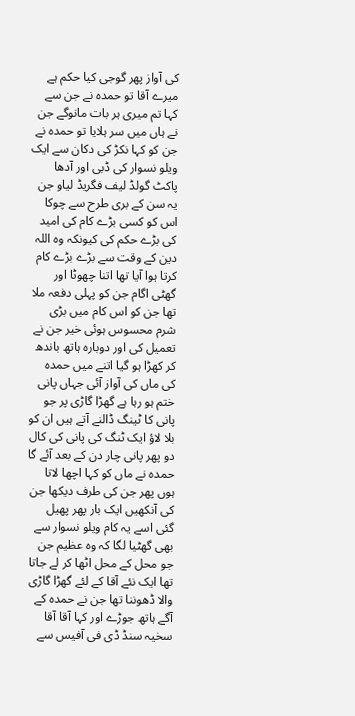کی آواز پھر گوجی کیا حکم ہے میرے آقا تو حمدہ نے جن سے کہا تم میری ہر بات مانوگے جن نے ہاں میں سر ہلایا تو حمدہ نے جن کو کہا نکڑ کی دکان سے ایک ویلو نسوار کی ڈبی اور آدھا پاکٹ گولڈ لیف فگریڈ لیاو جن یہ سن کے بری طرح سے چوکا اس کو کسی بڑے کام کی امید کی بڑے حکم کی کیونکہ وہ اللہ دین کے وقت سے بڑے بڑے کام کرتا ہوا آیا تھا اتنا چھوٹا اور گھٹی اگام جن کو پہلی دفعہ ملا تھا جن کو اس کام میں بڑی شرم محسوس ہوئی خیر جن نے تعمیل کی اور دوبارہ ہاتھ باندھ کر کھڑا ہو گیا اتنے میں حمدہ کی ماں کی آواز آئی جہاں پانی ختم ہو رہا ہے گھڑا گاڑی پر جو پانی کا ٹینگ ڈالنے آتے ہیں ان کو بلا لاؤ ایک ٹنگ کی پانی کی کال دو پھر پانی چار دن کے بعد آئے گا حمدہ نے ماں کو کہا اچھا لاتا ہوں پھر جن کی طرف دیکھا جن کی آنکھیں ایک بار پھر پھیل گئی اسے یہ کام ویلو نسوار سے بھی گھٹیا لگا کہ وہ عظیم جن جو محل کے محل اٹھا کر لے جاتا تھا ایک نئے آقا کے لئے گھڑا گاڑی والا ڈھوننا تھا جن نے حمدہ کے آگے ہاتھ جوڑے اور کہا آقا آقا سخیہ سنڈ ڈی فی آفیس سے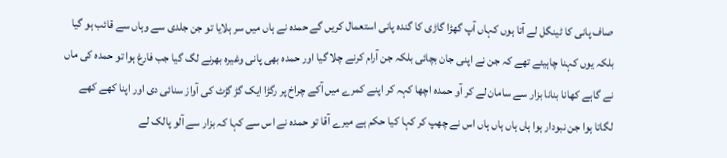صاف پانی کا ٹینگل لے آتا ہوں کہاں آپ گھڑا گاڑی کا گندہ پانی استعمال کریں گے حمدہ نے ہاں میں سر ہلایا تو جن جلدی سے وہاں سے قائب ہو گیا بلکہ یوں کہنا چاہیئے تھے کہ جن نے اپنی جان بچائی بلکہ جن آرام کرنے چلا گیا اور حمدہ بھی پانی وغیرہ بھرنے لگ گیا جب فارغ ہوا تو حمدہ کی ماں نے گاہے کھانا بنانا بزار سے سامان لے کر آو حمدہ اچھا کہہ کر اپنے کمرے میں آکے چراخ پر رگڑا ایک گڑ گڑٹ کی آواز سنائی دی اور اپنا کھے کھے لگاتا ہوا جن نبودار ہوا ہاں ہاں ہاں ہاں اس نے چھپ کر کہا کیا حکم ہے میرے آقا تو حمدہ نے اس سے کہا کہ بزار سے آلو پالک لے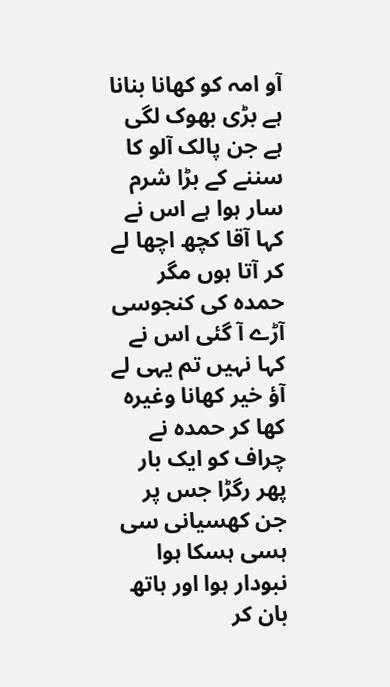آو امہ کو کھانا بنانا ہے بڑی بھوک لگی ہے جن پالک آلو کا سننے کے بڑا شرم سار ہوا ہے اس نے کہا آقا کچھ اچھا لے کر آتا ہوں مگر حمدہ کی کنجوسی آڑے آ گئی اس نے کہا نہیں تم یہی لے آؤ خیر کھانا وغیرہ کھا کر حمدہ نے چراف کو ایک بار پھر رگڑا جس پر جن کھسیانی سی ہسی ہسکا ہوا نبودار ہوا اور ہاتھ بان کر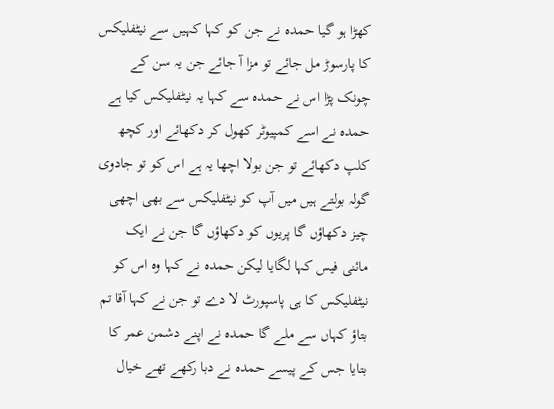کھڑا ہو گیا حمدہ نے جن کو کہا کہیں سے نیٹفلیکس کا پارسوڑ مل جائے تو مزا آ جائے جن یہ سن کے چونک پڑا اس نے حمدہ سے کہا یہ نیٹفلیکس کیا ہے حمدہ نے اسے کمپیوٹر کھول کر دکھائے اور کچھ کلپ دکھائے تو جن بولا اچھا یہ ہے اس کو تو جادوی گولہ بولتے ہیں میں آپ کو نیٹفلیکس سے بھی اچھی چیز دکھاؤں گا پریوں کو دکھاؤں گا جن نے ایک مائنی فیس کہا لگایا لیکن حمدہ نے کہا وہ اس کو نیٹفلیکس کا ہی پاسپورٹ لا دے تو جن نے کہا آقا تم بتاؤ کہاں سے ملے گا حمدہ نے اپنے دشمن عمر کا بتایا جس کے پیسے حمدہ نے دبا رکھے تھے خیال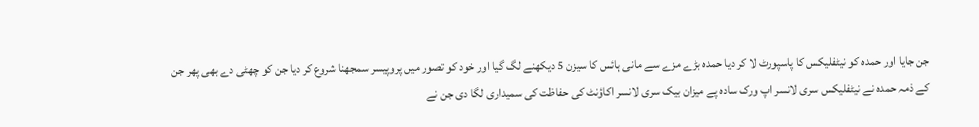جن جایا اور حمدہ کو نیٹفلیکس کا پاسپورٹ لا کر دیا حمدہ بڑے مزے سے مانی ہائس کا سیزن 5 دیکھنے لگ گیا اور خود کو تصور میں پروپیسر سمجھنا شروع کر دیا جن کو چھٹی دے بھی پھر جن کے ذمہ حمدہ نے نیٹفلیکس سری لانسر اپ ورک سادہ پے میزان بیک سری لانسر اکاؤنٹ کی حفاظت کی سمیداری لگا دی جن نے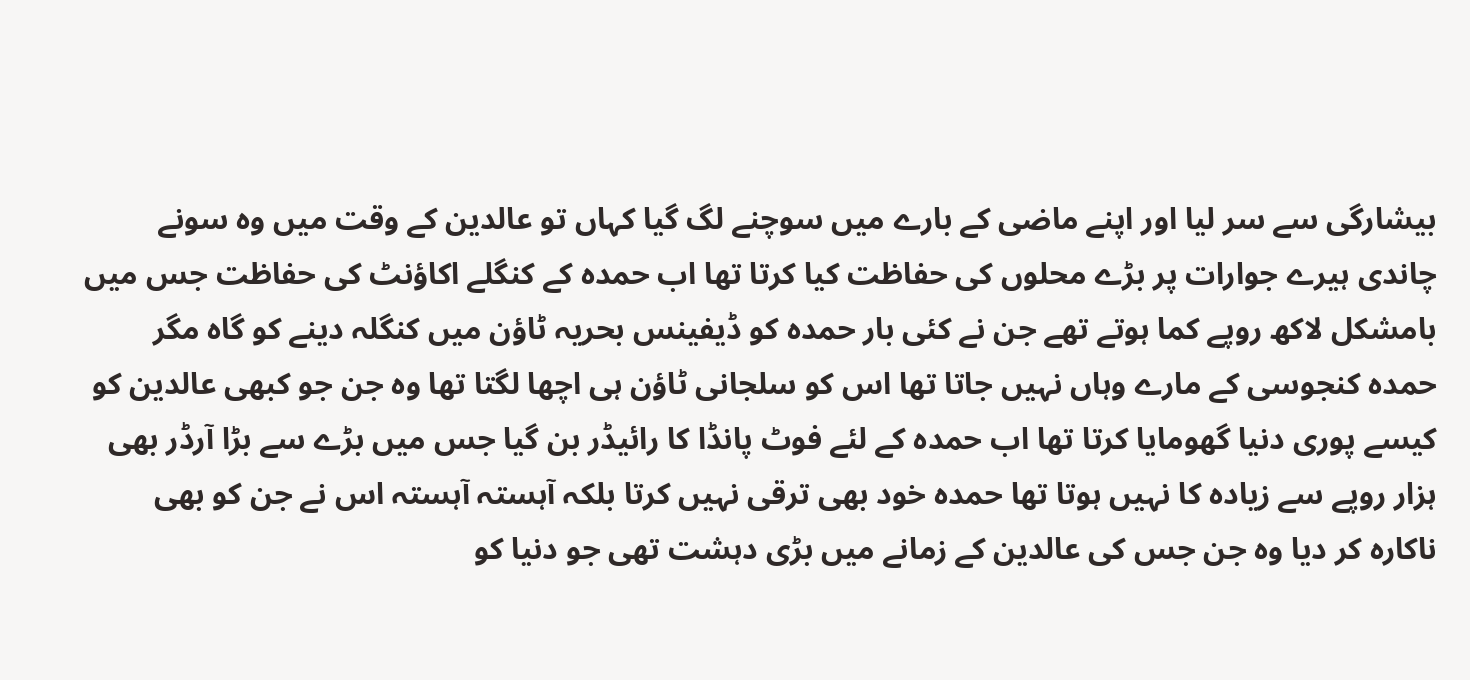بیشارگی سے سر لیا اور اپنے ماضی کے بارے میں سوچنے لگ گیا کہاں تو عالدین کے وقت میں وہ سونے چاندی ہیرے جوارات پر بڑے محلوں کی حفاظت کیا کرتا تھا اب حمدہ کے کنگلے اکاؤنٹ کی حفاظت جس میں بامشکل لاکھ روپے کما ہوتے تھے جن نے کئی بار حمدہ کو ڈیفینس بحریہ ٹاؤن میں کنگلہ دینے کو گاہ مگر حمدہ کنجوسی کے مارے وہاں نہیں جاتا تھا اس کو سلجانی ٹاؤن ہی اچھا لگتا تھا وہ جن جو کبھی عالدین کو کیسے پوری دنیا گھومایا کرتا تھا اب حمدہ کے لئے فوٹ پانڈا کا رائیڈر بن گیا جس میں بڑے سے بڑا آرڈر بھی ہزار روپے سے زیادہ کا نہیں ہوتا تھا حمدہ خود بھی ترقی نہیں کرتا بلکہ آہستہ آہستہ اس نے جن کو بھی ناکارہ کر دیا وہ جن جس کی عالدین کے زمانے میں بڑی دہشت تھی جو دنیا کو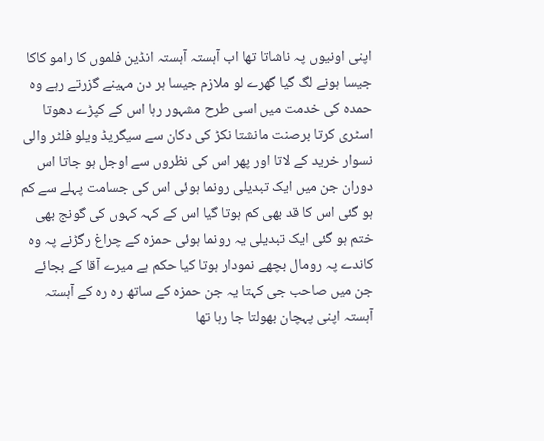اپنی اونیوں پہ ناشاتا تھا اب آہستہ آہستہ انڈین فلموں کا رامو کاکا جیسا ہونے لگ گیا گھرے لو ملازم جیسا ہر دن مہینے گزرتے رہے وہ حمدہ کی خدمت میں اسی طرح مشہور رہا اس کے کپڑے دھوتا اسٹری کرتا برصنت مانشتا نکڑ کی دکان سے سیگریڈ ویلو فلٹر والی نسوار خرید کے لاتا اور پھر اس کی نظروں سے اوجل ہو جاتا اس دوران جن میں ایک تبدیلی رونما ہوئی اس کی جسامت پہلے سے کم ہو گئی اس کا قد بھی کم ہوتا گیا اس کے کہہ کہوں کی گونج بھی ختم ہو گئی ایک تبدیلی یہ رونما ہوئی حمزہ کے چراغ رگڑنے پہ وہ کاندے پہ رومال بچھے نمودار ہوتا کیا حکم ہے میرے آقا کے بجائے جن میں صاحب جی کہتا یہ جن حمزہ کے ساتھ رہ رہ کے آہستہ آہستہ اپنی پہچان بھولتا جا رہا تھا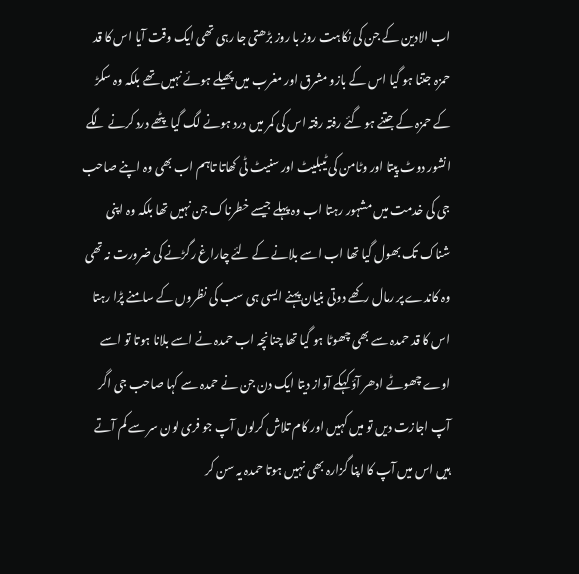اب الادین کے جن کی نکاہت روز با روز بڑھتی جا رہی تھی ایک وقت آیا اس کا قد حمزہ جتنا ہو گیا اس کے بازو مشرق اور مغرب میں پھیلے ہوئے نہیں تھے بلکہ وہ سکڑ کے حمزہ کے جتنے ہو گئے رفتہ رفتہ اس کی کمر میں درد ہونے لگ گیا پٹھے درد کرنے لگے انشور دوٹ پیتا اور وٹامن کی ٹیبلیٹ اور سنیٹ ٹی کھاتا تاہم اب بھی وہ اپنے صاحب جی کی خدمت میں مشہور رہتا اب وہ پہلے جیسے خطرناک جن نہیں تھا بلکہ وہ اپنی شناک تک بھول گیا تھا اب اسے بلانے کے لئے چاراغ رگڑنے کی ضرورت نہ تھی وہ کاندے پر رمال رکھے دوتی بنیان پہنے ایسی ہی سب کی نظروں کے سامنے پڑا رہتا اس کا قد حمدہ سے بھی چھوٹا ہو گیا تھا چنانچہ اب حمدہ نے اسے بلانا ہوتا تو اسے اوے چھوٹے ادھر آؤ کہکے آواز دیتا ایک دن جن نے حمدہ سے کہا صاحب جی اگر آپ اجازت دیں تو میں کہیں اور کام تلاش کرلوں آپ جو فری لون سر سے کم آتے ہیں اس میں آپ کا اپنا گزارہ بھی نہیں ہوتا حمدہ یہ سن کر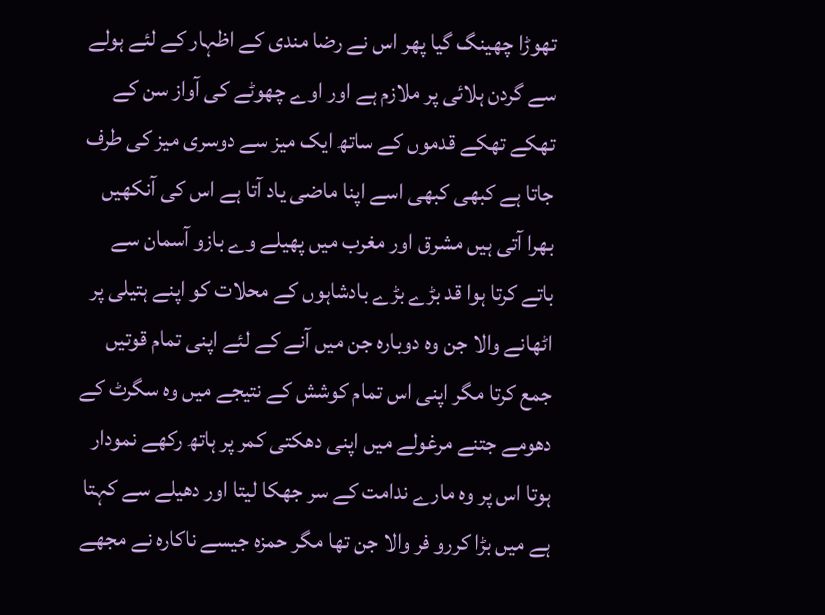تھوڑا چھینگ گیا پھر اس نے رضا مندی کے اظہار کے لئے ہولے سے گردن ہلائی پر ملازم ہے اور اوے چھوٹے کی آواز سن کے تھکے تھکے قدموں کے ساتھ ایک میز سے دوسری میز کی طرف جاتا ہے کبھی کبھی اسے اپنا ماضی یاد آتا ہے اس کی آنکھیں بھرا آتی ہیں مشرق اور مغرب میں پھیلے وے بازو آسمان سے باتے کرتا ہوا قد بڑے بڑے بادشاہوں کے محلات کو اپنے ہتیلی پر اٹھانے والا جن وہ دوبارہ جن میں آنے کے لئے اپنی تمام قوتیں جمع کرتا مگر اپنی اس تمام کوشش کے نتیجے میں وہ سگرٹ کے دھومے جتنے مرغولے میں اپنی دھکتی کمر پر ہاتھ رکھے نمودار ہوتا اس پر وہ مارے ندامت کے سر جھکا لیتا اور دھیلے سے کہتا ہے میں بڑا کررو فر والا جن تھا مگر حمزہ جیسے ناکارہ نے مجھے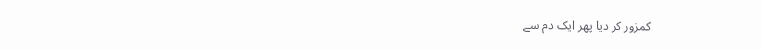کمزور کر دیا پھر ایک دم سے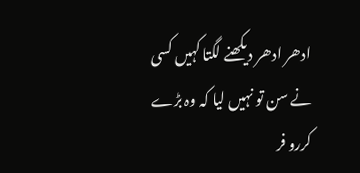ادھر ادھر دیکھنے لگتا کہیں کسی نے سن تو نہیں لیا کہ وہ بڑے کررو فر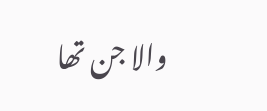والا جن تھا